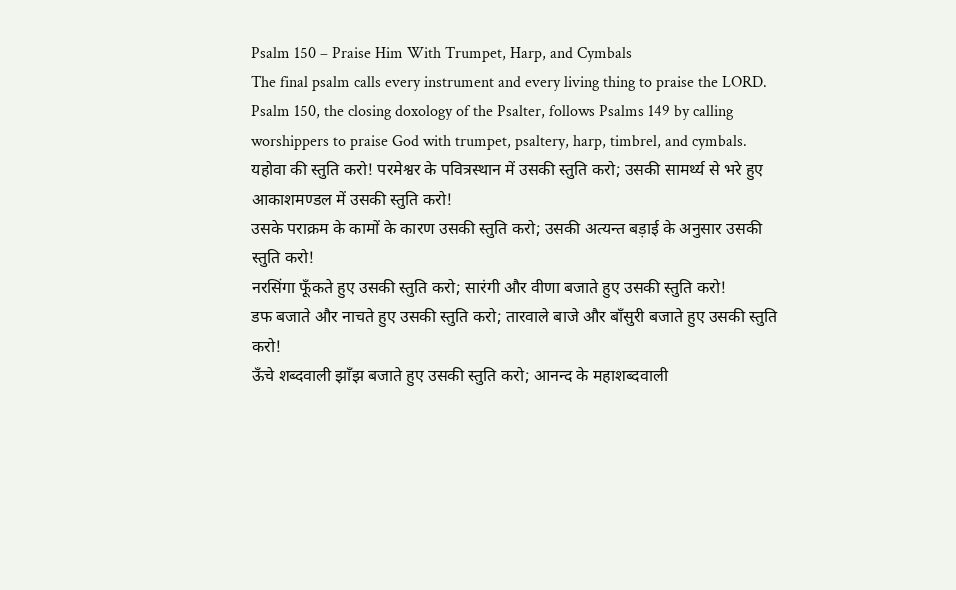Psalm 150 – Praise Him With Trumpet, Harp, and Cymbals
The final psalm calls every instrument and every living thing to praise the LORD.
Psalm 150, the closing doxology of the Psalter, follows Psalms 149 by calling worshippers to praise God with trumpet, psaltery, harp, timbrel, and cymbals.
यहोवा की स्तुति करो! परमेश्वर के पवित्रस्थान में उसकी स्तुति करो; उसकी सामर्थ्य से भरे हुए आकाशमण्डल में उसकी स्तुति करो!
उसके पराक्रम के कामों के कारण उसकी स्तुति करो; उसकी अत्यन्त बड़ाई के अनुसार उसकी स्तुति करो!
नरसिंगा फूँकते हुए उसकी स्तुति करो; सारंगी और वीणा बजाते हुए उसकी स्तुति करो!
डफ बजाते और नाचते हुए उसकी स्तुति करो; तारवाले बाजे और बाँसुरी बजाते हुए उसकी स्तुति करो!
ऊँचे शब्दवाली झाँझ बजाते हुए उसकी स्तुति करो; आनन्द के महाशब्दवाली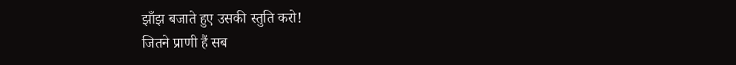झाँझ बजाते हुए उसकी स्तुति करो!
जितने प्राणी हैं सब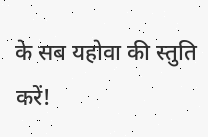के सब यहोवा की स्तुति करें!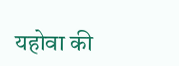यहोवा की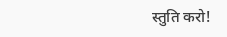स्तुति करो!